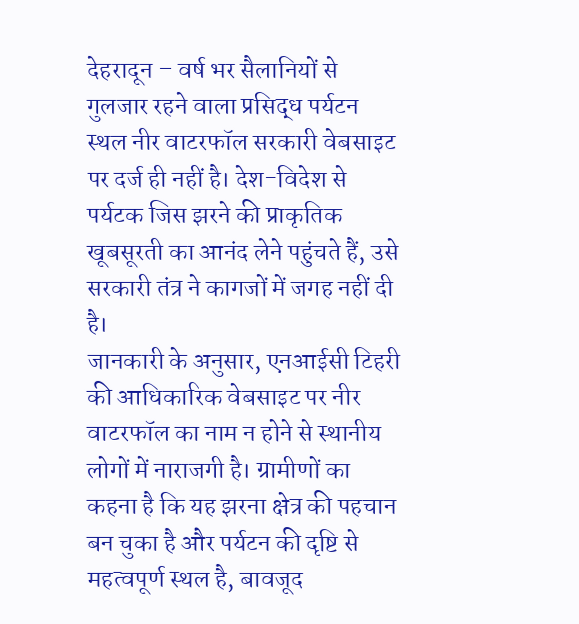देहरादून – वर्ष भर सैलानियों से गुलजार रहने वाला प्रसिद्ध पर्यटन स्थल नीर वाटरफॉल सरकारी वेबसाइट पर दर्ज ही नहीं है। देश-विदेश से पर्यटक जिस झरने की प्राकृतिक खूबसूरती का आनंद लेने पहुंचते हैं, उसे सरकारी तंत्र ने कागजों में जगह नहीं दी है।
जानकारी के अनुसार, एनआईसी टिहरी की आधिकारिक वेबसाइट पर नीर वाटरफॉल का नाम न होने से स्थानीय लोगों में नाराजगी है। ग्रामीणों का कहना है कि यह झरना क्षेत्र की पहचान बन चुका है और पर्यटन की दृष्टि से महत्वपूर्ण स्थल है, बावजूद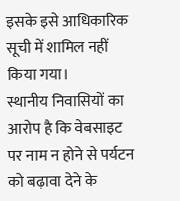इसके इसे आधिकारिक सूची में शामिल नहीं किया गया।
स्थानीय निवासियों का आरोप है कि वेबसाइट पर नाम न होने से पर्यटन को बढ़ावा देने के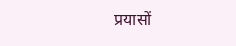प्रयासों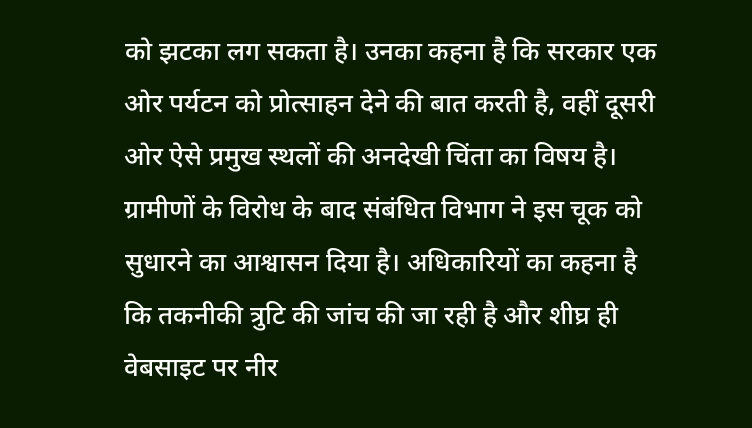को झटका लग सकता है। उनका कहना है कि सरकार एक ओर पर्यटन को प्रोत्साहन देने की बात करती है, वहीं दूसरी ओर ऐसे प्रमुख स्थलों की अनदेखी चिंता का विषय है।
ग्रामीणों के विरोध के बाद संबंधित विभाग ने इस चूक को सुधारने का आश्वासन दिया है। अधिकारियों का कहना है कि तकनीकी त्रुटि की जांच की जा रही है और शीघ्र ही वेबसाइट पर नीर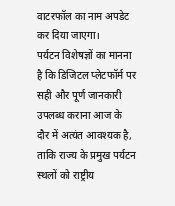वाटरफॉल का नाम अपडेट कर दिया जाएगा।
पर्यटन विशेषज्ञों का मानना है कि डिजिटल प्लेटफॉर्म पर सही और पूर्ण जानकारी उपलब्ध कराना आज के दौर में अत्यंत आवश्यक है, ताकि राज्य के प्रमुख पर्यटन स्थलों को राष्ट्रीय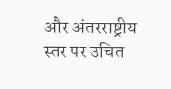और अंतरराष्ट्रीय स्तर पर उचित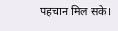पहचान मिल सके।